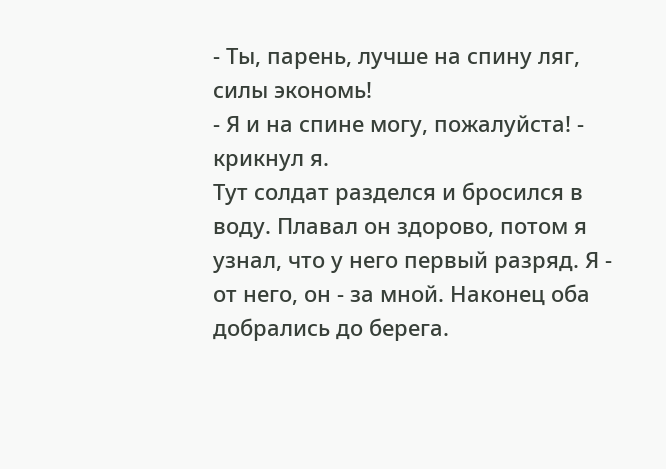- Ты, парень, лучше на спину ляг, силы экономь!
- Я и на спине могу, пожалуйста! - крикнул я.
Тут солдат разделся и бросился в воду. Плавал он здорово, потом я узнал, что у него первый разряд. Я - от него, он - за мной. Наконец оба добрались до берега.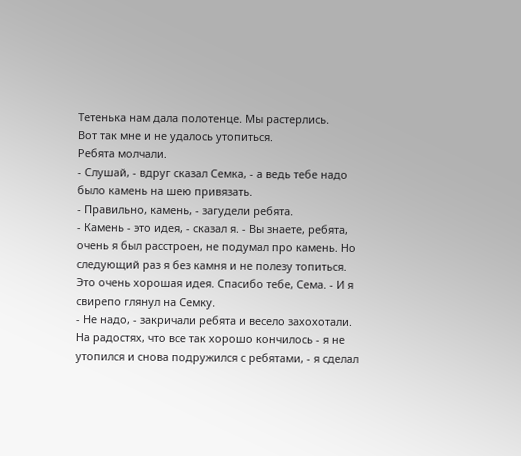Тетенька нам дала полотенце. Мы растерлись.
Вот так мне и не удалось утопиться.
Ребята молчали.
- Слушай, - вдруг сказал Семка, - а ведь тебе надо было камень на шею привязать.
- Правильно, камень, - загудели ребята.
- Камень - это идея, - сказал я. - Вы знаете, ребята, очень я был расстроен, не подумал про камень. Но следующий раз я без камня и не полезу топиться. Это очень хорошая идея. Спасибо тебе, Сема. - И я свирепо глянул на Семку.
- Не надо, - закричали ребята и весело захохотали.
На радостях, что все так хорошо кончилось - я не утопился и снова подружился с ребятами, - я сделал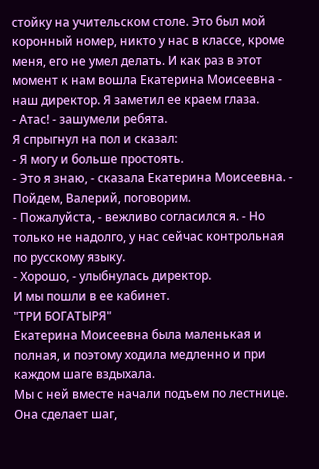стойку на учительском столе. Это был мой коронный номер, никто у нас в классе, кроме меня, его не умел делать. И как раз в этот момент к нам вошла Екатерина Моисеевна - наш директор. Я заметил ее краем глаза.
- Атас! - зашумели ребята.
Я спрыгнул на пол и сказал:
- Я могу и больше простоять.
- Это я знаю, - сказала Екатерина Моисеевна. - Пойдем, Валерий, поговорим.
- Пожалуйста, - вежливо согласился я. - Но только не надолго, у нас сейчас контрольная по русскому языку.
- Хорошо, - улыбнулась директор.
И мы пошли в ее кабинет.
"ТРИ БОГАТЫРЯ"
Екатерина Моисеевна была маленькая и полная, и поэтому ходила медленно и при каждом шаге вздыхала.
Мы с ней вместе начали подъем по лестнице. Она сделает шаг,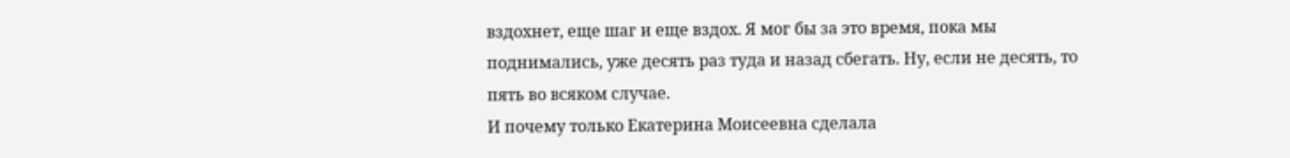вздохнет, еще шаг и еще вздох. Я мог бы за это время, пока мы поднимались, уже десять раз туда и назад сбегать. Ну, если не десять, то пять во всяком случае.
И почему только Екатерина Моисеевна сделала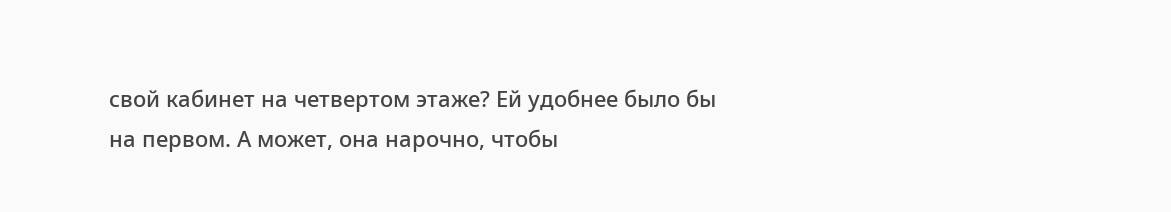свой кабинет на четвертом этаже? Ей удобнее было бы на первом. А может, она нарочно, чтобы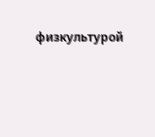физкультурой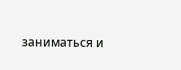заниматься и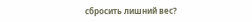сбросить лишний вес?